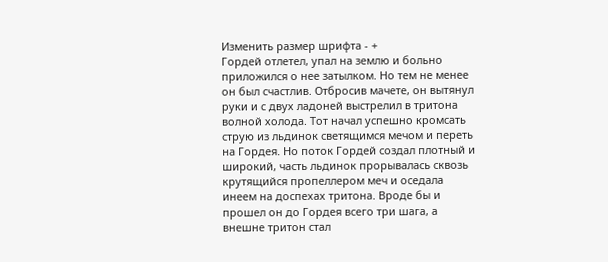Изменить размер шрифта - +
Гордей отлетел, упал на землю и больно приложился о нее затылком. Но тем не менее он был счастлив. Отбросив мачете, он вытянул руки и с двух ладоней выстрелил в тритона волной холода. Тот начал успешно кромсать струю из льдинок светящимся мечом и переть на Гордея. Но поток Гордей создал плотный и широкий, часть льдинок прорывалась сквозь крутящийся пропеллером меч и оседала инеем на доспехах тритона. Вроде бы и прошел он до Гордея всего три шага, а внешне тритон стал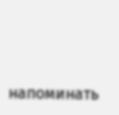напоминать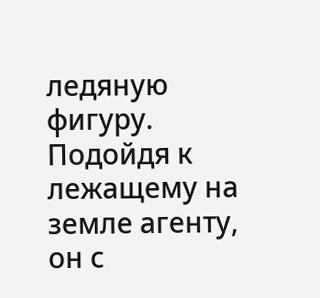ледяную фигуру. Подойдя к лежащему на земле агенту, он с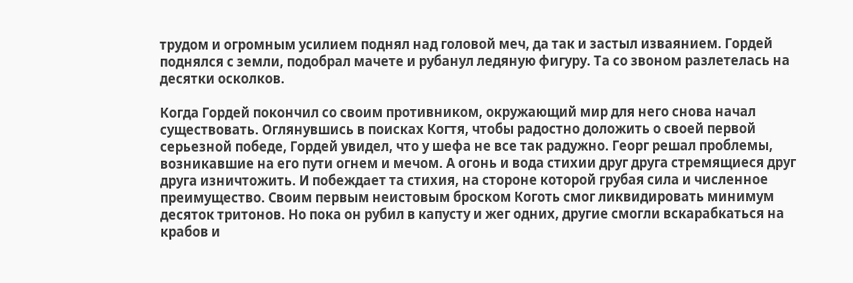трудом и огромным усилием поднял над головой меч, да так и застыл изваянием. Гордей поднялся с земли, подобрал мачете и рубанул ледяную фигуру. Та со звоном разлетелась на десятки осколков.

Когда Гордей покончил со своим противником, окружающий мир для него снова начал существовать. Оглянувшись в поисках Когтя, чтобы радостно доложить о своей первой серьезной победе, Гордей увидел, что у шефа не все так радужно. Георг решал проблемы, возникавшие на его пути огнем и мечом. А огонь и вода стихии друг друга стремящиеся друг друга изничтожить. И побеждает та стихия, на стороне которой грубая сила и численное преимущество. Своим первым неистовым броском Коготь смог ликвидировать минимум десяток тритонов. Но пока он рубил в капусту и жег одних, другие смогли вскарабкаться на крабов и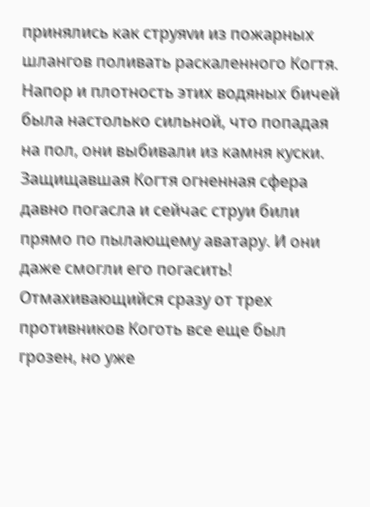принялись как струяvи из пожарных шлангов поливать раскаленного Когтя. Напор и плотность этих водяных бичей была настолько сильной, что попадая на пол, они выбивали из камня куски. Защищавшая Когтя огненная сфера давно погасла и сейчас струи били прямо по пылающему аватару. И они даже смогли его погасить! Отмахивающийся сразу от трех противников Коготь все еще был грозен, но уже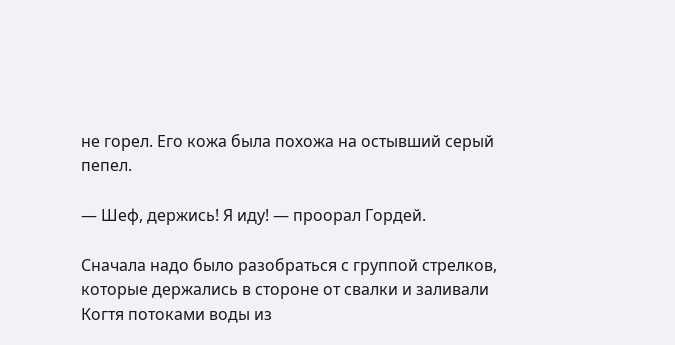не горел. Его кожа была похожа на остывший серый пепел.

— Шеф, держись! Я иду! — проорал Гордей.

Сначала надо было разобраться с группой стрелков, которые держались в стороне от свалки и заливали Когтя потоками воды из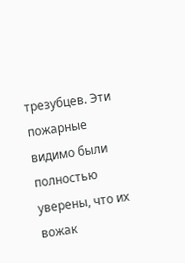трезубцев. Эти пожарные видимо были полностью уверены, что их вожак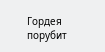Гордея порубит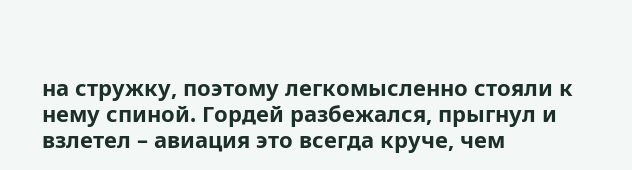на стружку, поэтому легкомысленно стояли к нему спиной. Гордей разбежался, прыгнул и взлетел – авиация это всегда круче, чем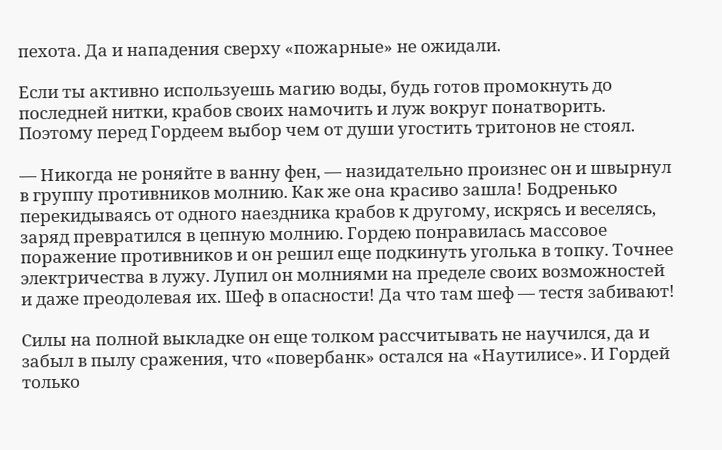пехота. Да и нападения сверху «пожарные» не ожидали.

Если ты активно используешь магию воды, будь готов промокнуть до последней нитки, крабов своих намочить и луж вокруг понатворить. Поэтому перед Гордеем выбор чем от души угостить тритонов не стоял.

— Никогда не роняйте в ванну фен, — назидательно произнес он и швырнул в группу противников молнию. Как же она красиво зашла! Бодренько перекидываясь от одного наездника крабов к другому, искрясь и веселясь, заряд превратился в цепную молнию. Гордею понравилась массовое поражение противников и он решил еще подкинуть уголька в топку. Точнее электричества в лужу. Лупил он молниями на пределе своих возможностей и даже преодолевая их. Шеф в опасности! Да что там шеф — тестя забивают!

Силы на полной выкладке он еще толком рассчитывать не научился, да и забыл в пылу сражения, что «повербанк» остался на «Наутилисе». И Гордей только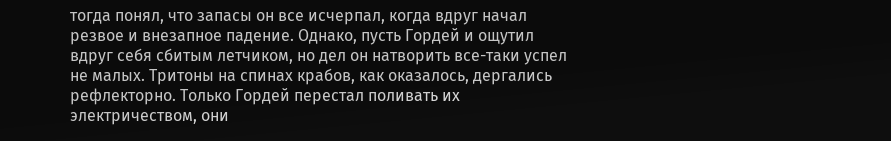тогда понял, что запасы он все исчерпал, когда вдруг начал резвое и внезапное падение. Однако, пусть Гордей и ощутил вдруг себя сбитым летчиком, но дел он натворить все-таки успел не малых. Тритоны на спинах крабов, как оказалось, дергались рефлекторно. Только Гордей перестал поливать их электричеством, они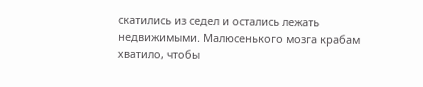скатились из седел и остались лежать недвижимыми. Малюсенького мозга крабам хватило, чтобы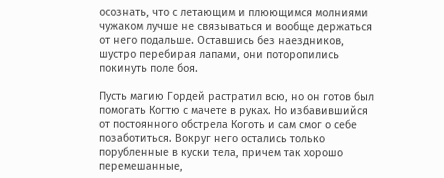осознать, что с летающим и плюющимся молниями чужаком лучше не связываться и вообще держаться от него подальше. Оставшись без наездников, шустро перебирая лапами, они поторопились покинуть поле боя.

Пусть магию Гордей растратил всю, но он готов был помогать Когтю с мачете в руках. Но избавившийся от постоянного обстрела Коготь и сам смог о себе позаботиться. Вокруг него остались только порубленные в куски тела, причем так хорошо перемешанные,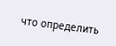что определить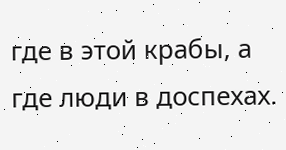где в этой крабы, а где люди в доспехах.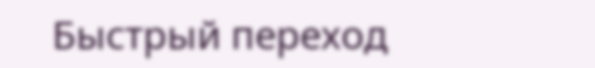Быстрый переход